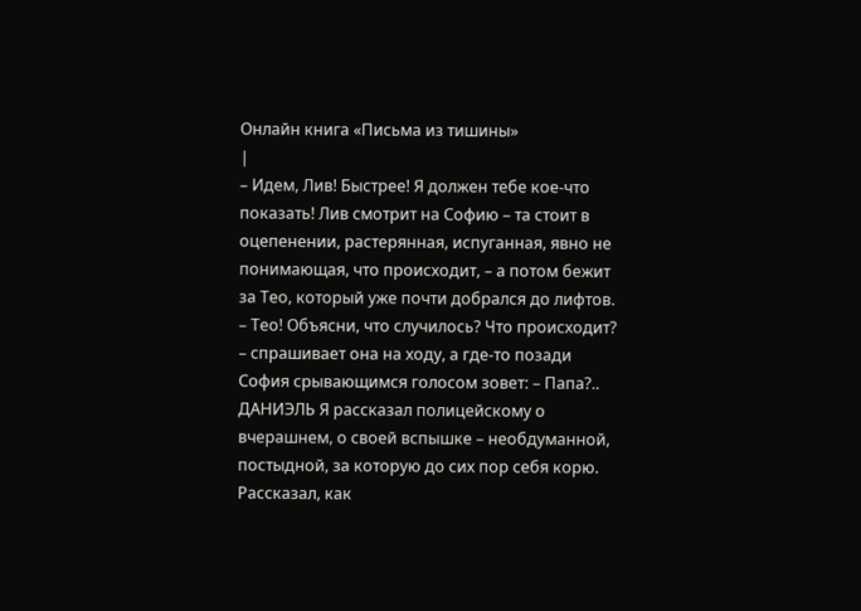Онлайн книга «Письма из тишины»
|
– Идем, Лив! Быстрее! Я должен тебе кое-что показать! Лив смотрит на Софию – та стоит в оцепенении, растерянная, испуганная, явно не понимающая, что происходит, – а потом бежит за Тео, который уже почти добрался до лифтов. – Тео! Объясни, что случилось? Что происходит? – спрашивает она на ходу, а где-то позади София срывающимся голосом зовет: – Папа?.. ДАНИЭЛЬ Я рассказал полицейскому о вчерашнем, о своей вспышке – необдуманной, постыдной, за которую до сих пор себя корю. Рассказал, как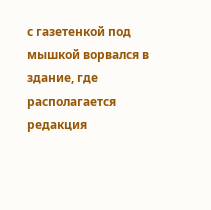с газетенкой под мышкой ворвался в здание, где располагается редакция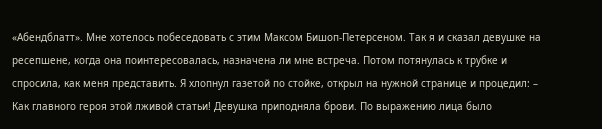«Абендблатт». Мне хотелось побеседовать с этим Максом Бишоп-Петерсеном. Так я и сказал девушке на ресепшене, когда она поинтересовалась, назначена ли мне встреча. Потом потянулась к трубке и спросила, как меня представить. Я хлопнул газетой по стойке, открыл на нужной странице и процедил: – Как главного героя этой лживой статьи! Девушка приподняла брови. По выражению лица было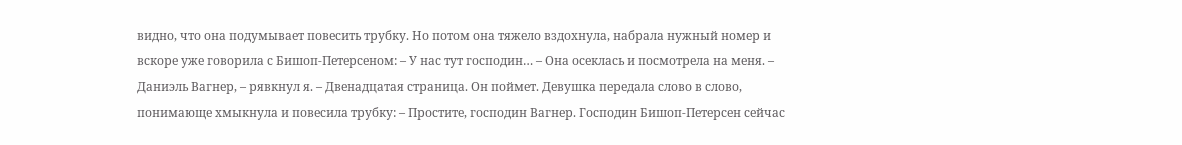видно, что она подумывает повесить трубку. Но потом она тяжело вздохнула, набрала нужный номер и вскоре уже говорила с Бишоп-Петерсеном: – У нас тут господин… – Она осеклась и посмотрела на меня. – Даниэль Вагнер, – рявкнул я. – Двенадцатая страница. Он поймет. Девушка передала слово в слово, понимающе хмыкнула и повесила трубку: – Простите, господин Вагнер. Господин Бишоп-Петерсен сейчас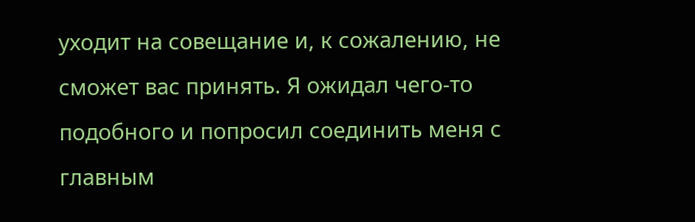уходит на совещание и, к сожалению, не сможет вас принять. Я ожидал чего-то подобного и попросил соединить меня с главным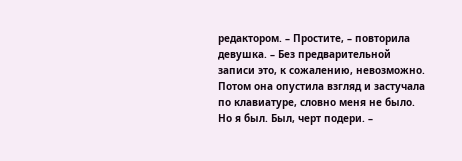редактором. – Простите, – повторила девушка. – Без предварительной записи это, к сожалению, невозможно. Потом она опустила взгляд и застучала по клавиатуре, словно меня не было. Но я был. Был, черт подери. –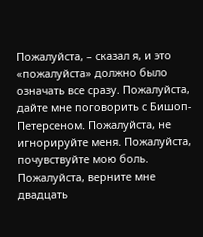Пожалуйста, – сказал я, и это «пожалуйста» должно было означать все сразу. Пожалуйста, дайте мне поговорить с Бишоп-Петерсеном. Пожалуйста, не игнорируйте меня. Пожалуйста, почувствуйте мою боль. Пожалуйста, верните мне двадцать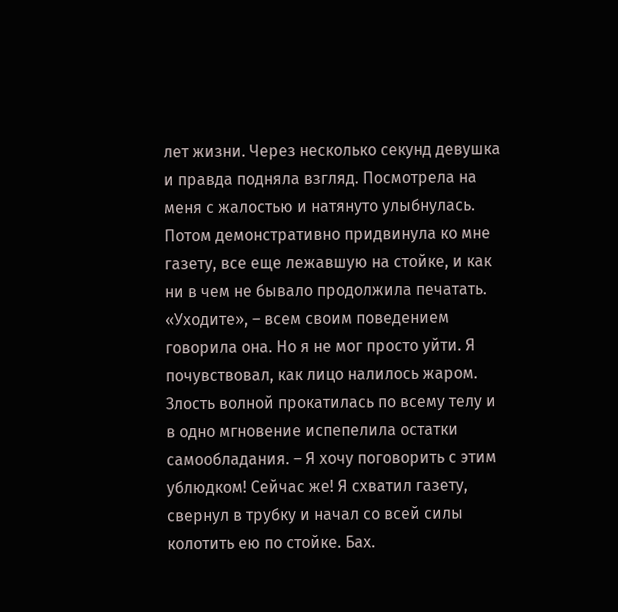лет жизни. Через несколько секунд девушка и правда подняла взгляд. Посмотрела на меня с жалостью и натянуто улыбнулась. Потом демонстративно придвинула ко мне газету, все еще лежавшую на стойке, и как ни в чем не бывало продолжила печатать. «Уходите», – всем своим поведением говорила она. Но я не мог просто уйти. Я почувствовал, как лицо налилось жаром. Злость волной прокатилась по всему телу и в одно мгновение испепелила остатки самообладания. – Я хочу поговорить с этим ублюдком! Сейчас же! Я схватил газету, свернул в трубку и начал со всей силы колотить ею по стойке. Бах.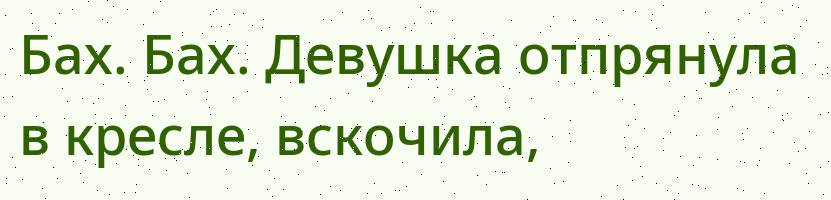Бах. Бах. Девушка отпрянула в кресле, вскочила,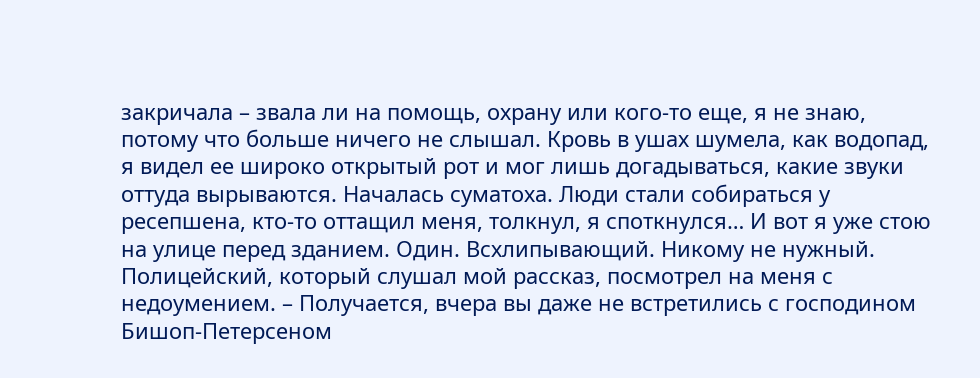закричала – звала ли на помощь, охрану или кого-то еще, я не знаю, потому что больше ничего не слышал. Кровь в ушах шумела, как водопад, я видел ее широко открытый рот и мог лишь догадываться, какие звуки оттуда вырываются. Началась суматоха. Люди стали собираться у ресепшена, кто-то оттащил меня, толкнул, я споткнулся… И вот я уже стою на улице перед зданием. Один. Всхлипывающий. Никому не нужный. Полицейский, который слушал мой рассказ, посмотрел на меня с недоумением. – Получается, вчера вы даже не встретились с господином Бишоп-Петерсеном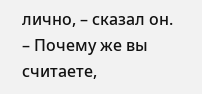лично, – сказал он. – Почему же вы считаете,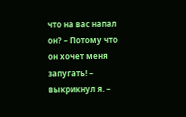что на вас напал он? – Потому что он хочет меня запугать! – выкрикнул я. –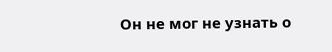Он не мог не узнать о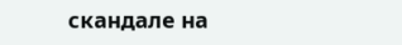скандале на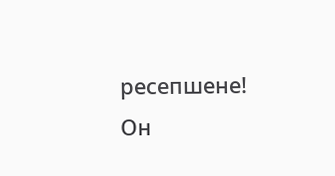ресепшене! Он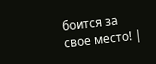боится за свое место! |